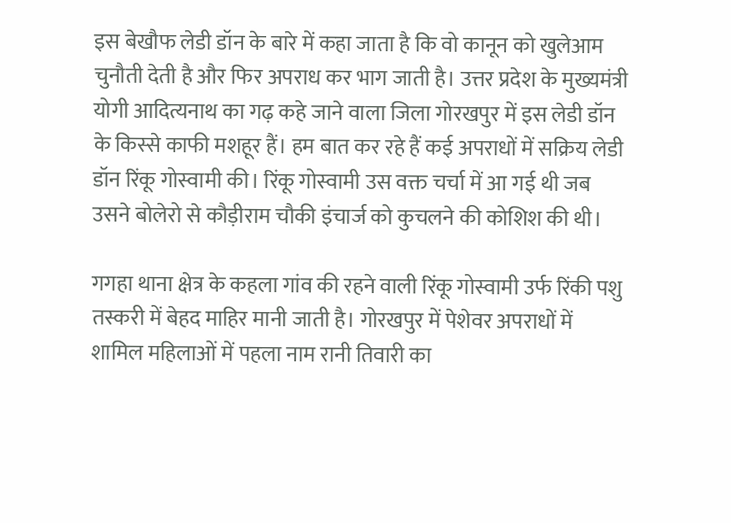इस बेखौफ लेडी डॉन के बारे में कहा जाता है कि वो कानून को खुलेआम चुनौती देती है और फिर अपराध कर भाग जाती है। उत्तर प्रदेश के मुख्यमंत्री योगी आदित्यनाथ का गढ़ कहे जाने वाला जिला गोरखपुर में इस लेडी डॉन के किस्से काफी मशहूर हैं। हम बात कर रहे हैं कई अपराधों में सक्रिय लेडी डॉन रिंकू गोस्वामी की। रिंकू गोस्वामी उस वक्त चर्चा में आ गई थी जब उसने बोलेरो से कौड़ीराम चौकी इंचार्ज को कुचलने की कोशिश की थी।

गगहा थाना क्षेत्र के कहला गांव की रहने वाली रिंकू गोस्वामी उर्फ रिंकी पशु तस्करी में बेहद माहिर मानी जाती है। गोरखपुर में पेशेवर अपराधों में शामिल महिलाओं में पहला नाम रानी तिवारी का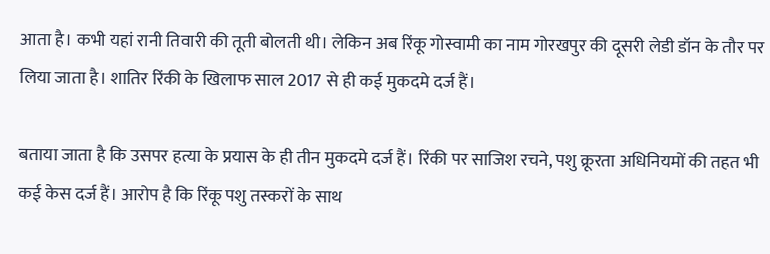आता है। कभी यहां रानी तिवारी की तूती बोलती थी। लेकिन अब रिंकू गोस्वामी का नाम गोरखपुर की दूसरी लेडी डॉन के तौर पर लिया जाता है। शातिर रिंकी के खिलाफ साल 2017 से ही कई मुकदमे दर्ज हैं।

बताया जाता है कि उसपर हत्या के प्रयास के ही तीन मुकदमे दर्ज हैं। रिंकी पर साजिश रचने, पशु क्रूरता अधिनियमों की तहत भी कई केस दर्ज हैं। आरोप है कि रिंकू पशु तस्करों के साथ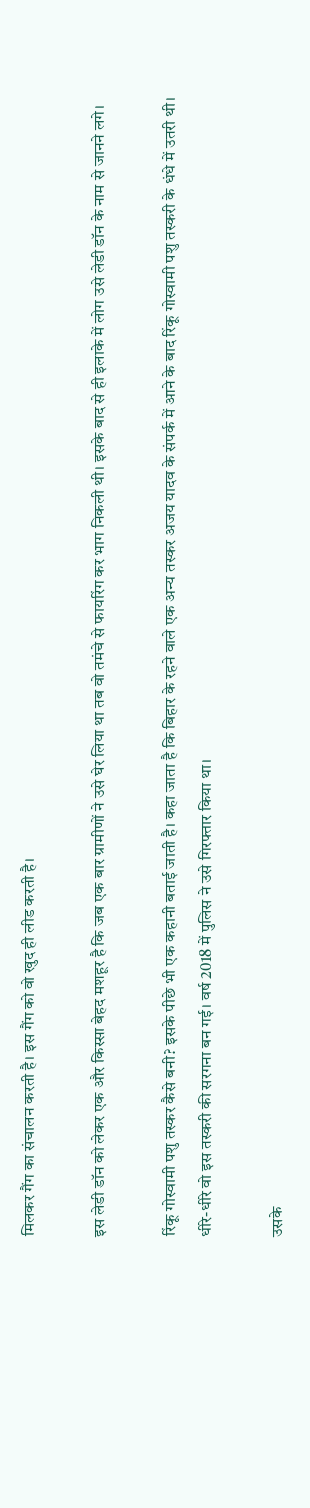मिलकर गैंग का संचालन करती है। इस गैंग को वो खुद ही लीड करती है।

इस लेडी डॉन को लेकर एक और किस्सा बेहद मशहूर है कि जब एक बार ग्रामीणों ने उसे घेर लिया था तब वो तमंचे से फायरिंग कर भाग निकली थी। इसके बाद से ही इलाके में लोग उसे लेडी डॉन के नाम से जानने लगे।

रिंकू गोस्वामी पशु तस्कर कैसे बनी? इसके पीछे भी एक कहानी बताई जाती है। कहा जाता है कि बिहार के रहने वाले एक अन्य तस्कर अजय यादव के संपर्क में आने के बाद रिंकू गोस्वामी पशु तस्करी के धंधे में उतरी थी। धीरे-धीरे वो इस तस्करी की सरगना बन गई। वर्ष 2018 में पुलिस ने उसे गिरफ्तार किया था।

उसके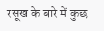रसूख के बारे में कुछ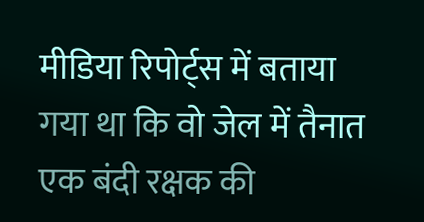मीडिया रिपोर्ट्स में बताया गया था कि वो जेल में तैनात एक बंदी रक्षक की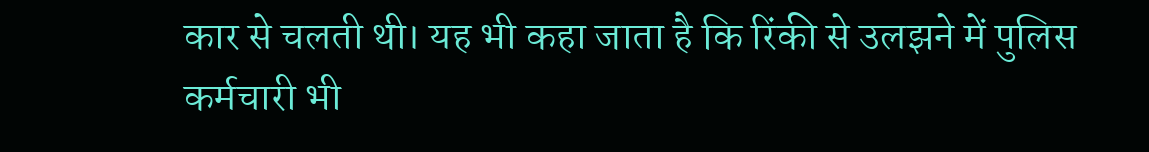कार से चलती थी। यह भी कहा जाता है कि रिंकी से उलझने में पुलिस कर्मचारी भी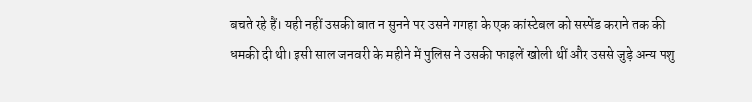बचते रहे हैं। यही नहीं उसकी बात न सुनने पर उसने गगहा के एक कांस्टेबल को सस्पेंड कराने तक की धमकी दी थी। इसी साल जनवरी के महीने में पुलिस ने उसकी फाइलें खोली थीं और उससे जुड़े अन्य पशु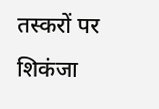तस्करों पर शिकंजा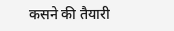कसने की तैयारी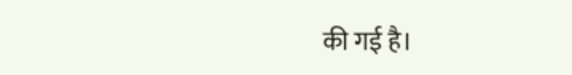की गई है।